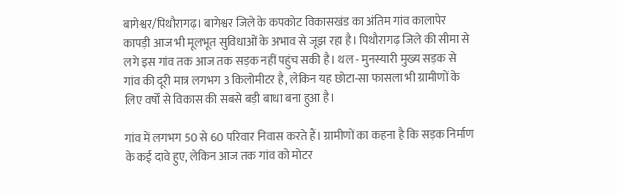बागेश्वर/पिथौरागढ़। बागेश्वर जिले के कपकोट विकासखंड का अंतिम गांव कालापेर कापड़ी आज भी मूलभूत सुविधाओं के अभाव से जूझ रहा है। पिथौरागढ़ जिले की सीमा से लगे इस गांव तक आज तक सड़क नहीं पहुंच सकी है। थल - मुनस्यारी मुख्य सड़क से गांव की दूरी मात्र लगभग 3 किलोमीटर है, लेकिन यह छोटा-सा फासला भी ग्रामीणों के लिए वर्षों से विकास की सबसे बड़ी बाधा बना हुआ है।

गांव में लगभग 50 से 60 परिवार निवास करते हैं। ग्रामीणों का कहना है कि सड़क निर्माण के कई दावे हुए, लेकिन आज तक गांव को मोटर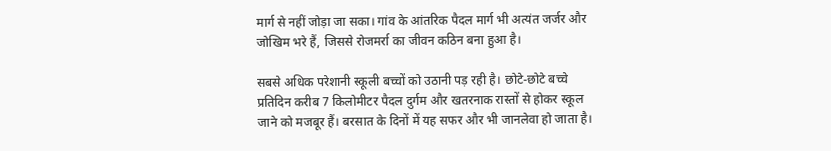मार्ग से नहीं जोड़ा जा सका। गांव के आंतरिक पैदल मार्ग भी अत्यंत जर्जर और जोखिम भरे हैं, जिससे रोजमर्रा का जीवन कठिन बना हुआ है।

सबसे अधिक परेशानी स्कूली बच्चों को उठानी पड़ रही है। छोटे-छोटे बच्चे प्रतिदिन करीब 7 किलोमीटर पैदल दुर्गम और खतरनाक रास्तों से होकर स्कूल जाने को मजबूर हैं। बरसात के दिनों में यह सफर और भी जानलेवा हो जाता है।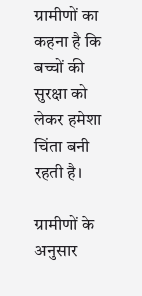ग्रामीणों का कहना है कि बच्चों की सुरक्षा को लेकर हमेशा चिंता बनी रहती है।

ग्रामीणों के अनुसार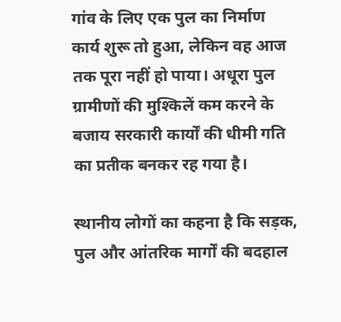गांव के लिए एक पुल का निर्माण कार्य शुरू तो हुआ, लेकिन वह आज तक पूरा नहीं हो पाया। अधूरा पुल ग्रामीणों की मुश्किलें कम करने के बजाय सरकारी कार्यों की धीमी गति का प्रतीक बनकर रह गया है।

स्थानीय लोगों का कहना है कि सड़क, पुल और आंतरिक मार्गों की बदहाल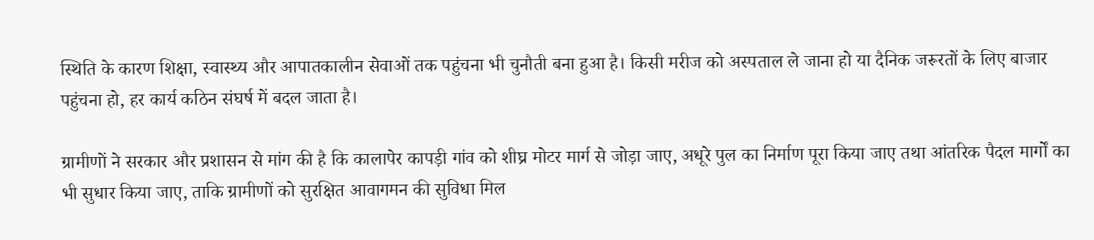स्थिति के कारण शिक्षा, स्वास्थ्य और आपातकालीन सेवाओं तक पहुंचना भी चुनौती बना हुआ है। किसी मरीज को अस्पताल ले जाना हो या दैनिक जरूरतों के लिए बाजार पहुंचना हो, हर कार्य कठिन संघर्ष में बदल जाता है।

ग्रामीणों ने सरकार और प्रशासन से मांग की है कि कालापेर कापड़ी गांव को शीघ्र मोटर मार्ग से जोड़ा जाए, अधूरे पुल का निर्माण पूरा किया जाए तथा आंतरिक पैदल मार्गों का भी सुधार किया जाए, ताकि ग्रामीणों को सुरक्षित आवागमन की सुविधा मिल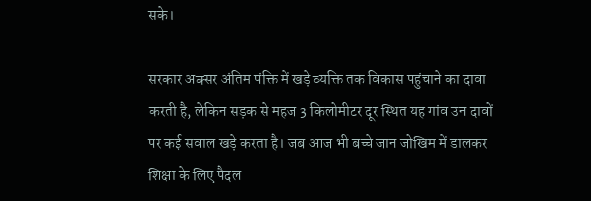सके।

सरकार अक्सर अंतिम पंक्ति में खड़े व्यक्ति तक विकास पहुंचाने का दावा करती है, लेकिन सड़क से महज 3 किलोमीटर दूर स्थित यह गांव उन दावों पर कई सवाल खड़े करता है। जब आज भी बच्चे जान जोखिम में डालकर शिक्षा के लिए पैदल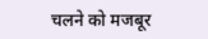चलने को मजबूर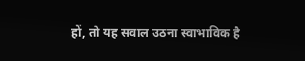हों, तो यह सवाल उठना स्वाभाविक है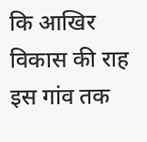कि आखिर विकास की राह इस गांव तक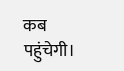कब पहुंचेगी।